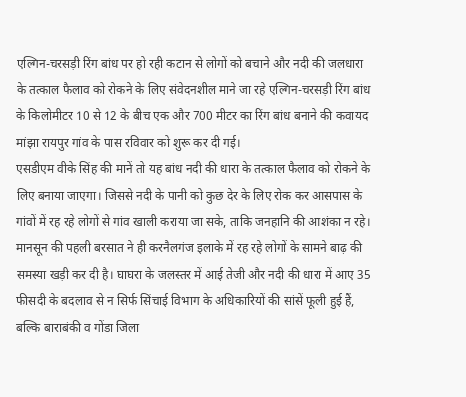एल्गिन-चरसड़ी रिंग बांध पर हो रही कटान से लोगों को बचाने और नदी की जलधारा के तत्काल फैलाव को रोकने के लिए संवेदनशील माने जा रहे एल्गिन-चरसड़ी रिंग बांध के किलोमीटर 10 से 12 के बीच एक और 700 मीटर का रिंग बांध बनाने की कवायद मांझा रायपुर गांव के पास रविवार को शुरू कर दी गई।
एसडीएम वीके सिंह की मानें तो यह बांध नदी की धारा के तत्काल फैलाव को रोकने के लिए बनाया जाएगा। जिससे नदी के पानी को कुछ देर के लिए रोक कर आसपास के गांवों में रह रहे लोगों से गांव खाली कराया जा सके, ताकि जनहानि की आशंका न रहे।
मानसून की पहली बरसात ने ही करनैलगंज इलाके में रह रहे लोगों के सामने बाढ़ की समस्या खड़ी कर दी है। घाघरा के जलस्तर में आई तेजी और नदी की धारा में आए 35 फीसदी के बदलाव से न सिर्फ सिंचाई विभाग के अधिकारियों की सांसें फूली हुई हैं, बल्कि बाराबंकी व गोंडा जिला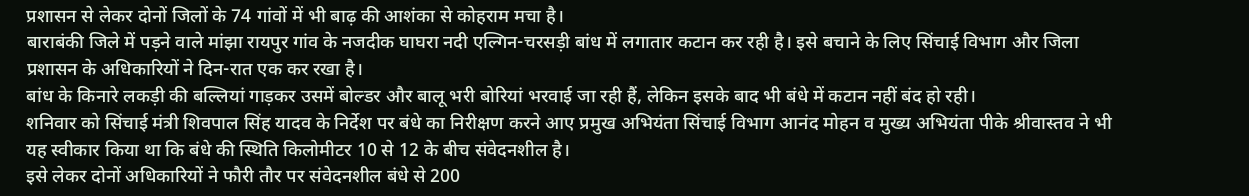प्रशासन से लेकर दोनों जिलों के 74 गांवों में भी बाढ़ की आशंका से कोहराम मचा है।
बाराबंकी जिले में पड़ने वाले मांझा रायपुर गांव के नजदीक घाघरा नदी एल्गिन-चरसड़ी बांध में लगातार कटान कर रही है। इसे बचाने के लिए सिंचाई विभाग और जिला प्रशासन के अधिकारियों ने दिन-रात एक कर रखा है।
बांध के किनारे लकड़ी की बल्लियां गाड़कर उसमें बोल्डर और बालू भरी बोरियां भरवाई जा रही हैं, लेकिन इसके बाद भी बंधे में कटान नहीं बंद हो रही।
शनिवार को सिंचाई मंत्री शिवपाल सिंह यादव के निर्देश पर बंधे का निरीक्षण करने आए प्रमुख अभियंता सिंचाई विभाग आनंद मोहन व मुख्य अभियंता पीके श्रीवास्तव ने भी यह स्वीकार किया था कि बंधे की स्थिति किलोमीटर 10 से 12 के बीच संवेदनशील है।
इसे लेकर दोनों अधिकारियों ने फौरी तौर पर संवेदनशील बंधे से 200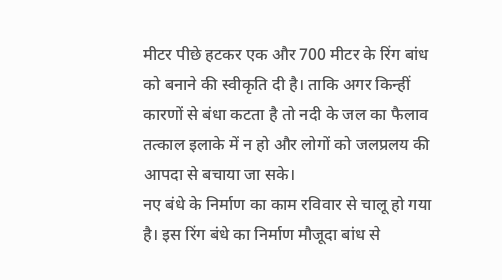मीटर पीछे हटकर एक और 700 मीटर के रिंग बांध को बनाने की स्वीकृति दी है। ताकि अगर किन्हीं कारणों से बंधा कटता है तो नदी के जल का फैलाव तत्काल इलाके में न हो और लोगों को जलप्रलय की आपदा से बचाया जा सके।
नए बंधे के निर्माण का काम रविवार से चालू हो गया है। इस रिंग बंधे का निर्माण मौजूदा बांध से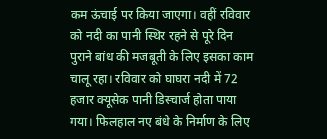कम ऊंचाई पर किया जाएगा। वहीं रविवार को नदी का पानी स्थिर रहने से पूरे दिन पुराने बांध की मजबूती के लिए इसका काम चालू रहा। रविवार को घाघरा नदी में 72 हजार क्यूसेक पानी डिस्चार्ज होता पाया गया। फिलहाल नए बंधे के निर्माण के लिए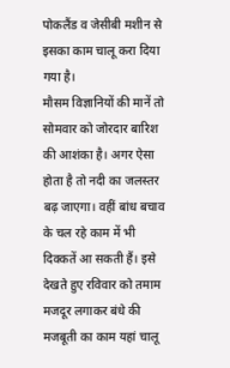पोकलैंड व जेसीबी मशीन से इसका काम चालू करा दिया गया है।
मौसम विज्ञानियों की मानें तो सोमवार को जोरदार बारिश की आशंका है। अगर ऐसा होता है तो नदी का जलस्तर बढ़ जाएगा। वहीं बांध बचाव के चल रहे काम में भी दिक्कतें आ सकती हैं। इसे देखते हुए रविवार को तमाम मजदूर लगाकर बंधे की मजबूती का काम यहां चालू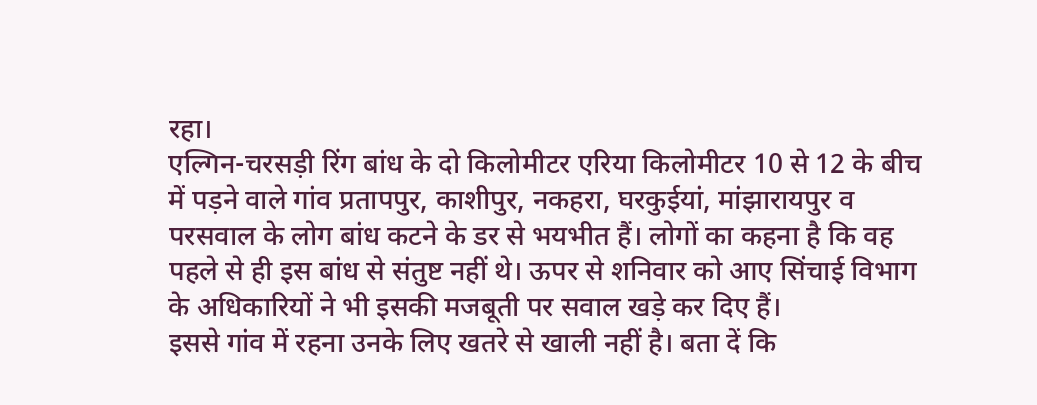रहा।
एल्गिन-चरसड़ी रिंग बांध के दो किलोमीटर एरिया किलोमीटर 10 से 12 के बीच में पड़ने वाले गांव प्रतापपुर, काशीपुर, नकहरा, घरकुईयां, मांझारायपुर व परसवाल के लोग बांध कटने के डर से भयभीत हैं। लोगों का कहना है कि वह पहले से ही इस बांध से संतुष्ट नहीं थे। ऊपर से शनिवार को आए सिंचाई विभाग के अधिकारियों ने भी इसकी मजबूती पर सवाल खड़े कर दिए हैं।
इससे गांव में रहना उनके लिए खतरे से खाली नहीं है। बता दें कि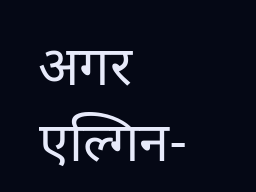अगर एल्गिन-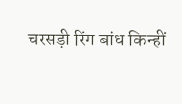चरसड़ी रिंग बांध किन्हीं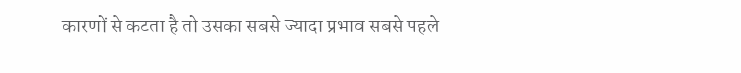कारणों से कटता है तो उसका सबसे ज्यादा प्रभाव सबसे पहले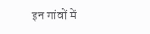इन गांवों में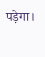पड़ेगा।